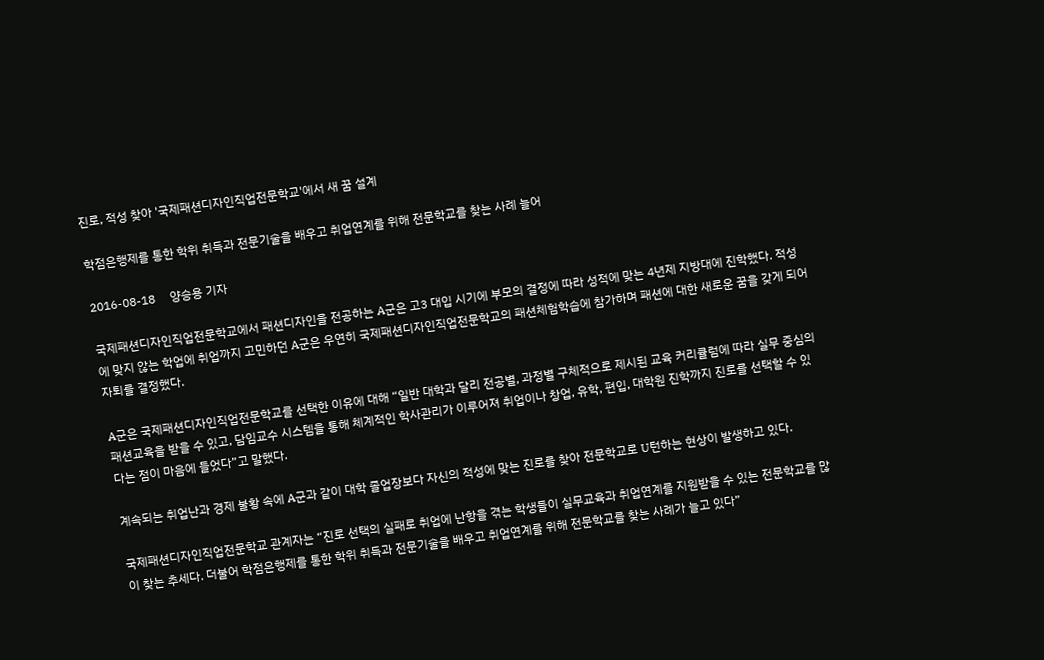진로, 적성 찾아 '국제패션디자인직업전문학교'에서 새 꿈 설계

학점은행제를 통한 학위 취득과 전문기술을 배우고 취업연계를 위해 전문학교를 찾는 사례 늘어

2016-08-18     양승용 기자

국제패션디자인직업전문학교에서 패션디자인을 전공하는 A군은 고3 대입 시기에 부모의 결정에 따라 성적에 맞는 4년제 지방대에 진학했다. 적성에 맞지 않는 학업에 취업까지 고민하던 A군은 우연히 국제패션디자인직업전문학교의 패션체험학습에 참가하며 패션에 대한 새로운 꿈을 갖게 되어 자퇴를 결정했다.

A군은 국제패션디자인직업전문학교를 선택한 이유에 대해 “일반 대학과 달리 전공별, 과정별 구체적으로 제시된 교육 커리큘럼에 따라 실무 중심의 패션교육을 받을 수 있고, 담임교수 시스템을 통해 체계적인 학사관리가 이루어져 취업이나 창업, 유학, 편입, 대학원 진학까지 진로를 선택할 수 있다는 점이 마음에 들었다”고 말했다.

계속되는 취업난과 경제 불황 속에 A군과 같이 대학 졸업장보다 자신의 적성에 맞는 진로를 찾아 전문학교로 U턴하는 현상이 발생하고 있다.

국제패션디자인직업전문학교 관계자는 “진로 선택의 실패로 취업에 난항을 겪는 학생들이 실무교육과 취업연계를 지원받을 수 있는 전문학교를 많이 찾는 추세다. 더불어 학점은행제를 통한 학위 취득과 전문기술을 배우고 취업연계를 위해 전문학교를 찾는 사례가 늘고 있다”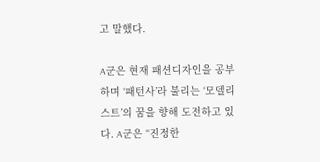고 말했다.

A군은 현재 패션디자인을 공부하며 ‘패턴사’라 불리는 ‘모델리스트’의 꿈을 향해 도전하고 있다. A군은 “진정한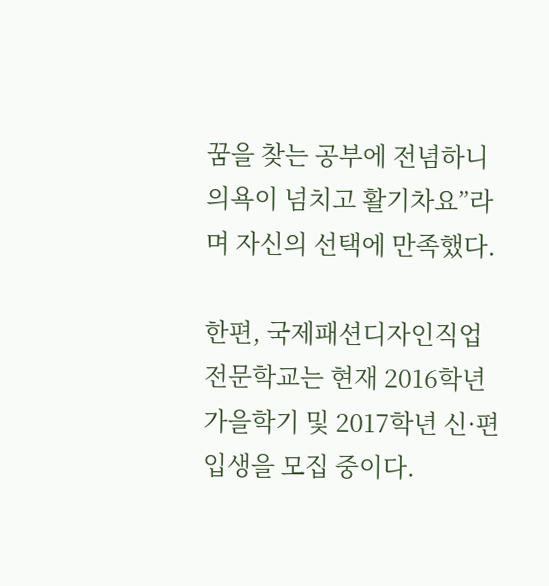꿈을 찾는 공부에 전념하니 의욕이 넘치고 활기차요”라며 자신의 선택에 만족했다.

한편, 국제패션디자인직업전문학교는 현재 2016학년 가을학기 및 2017학년 신·편입생을 모집 중이다.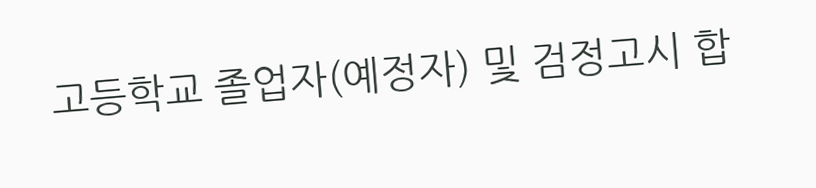고등학교 졸업자(예정자) 및 검정고시 합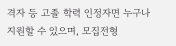격자 등 고졸 학력 인정자면 누구나 지원할 수 있으며, 모집전형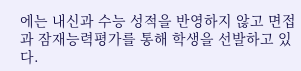에는 내신과 수능 성적을 반영하지 않고 면접과 잠재능력평가를 통해 학생을 선발하고 있다.